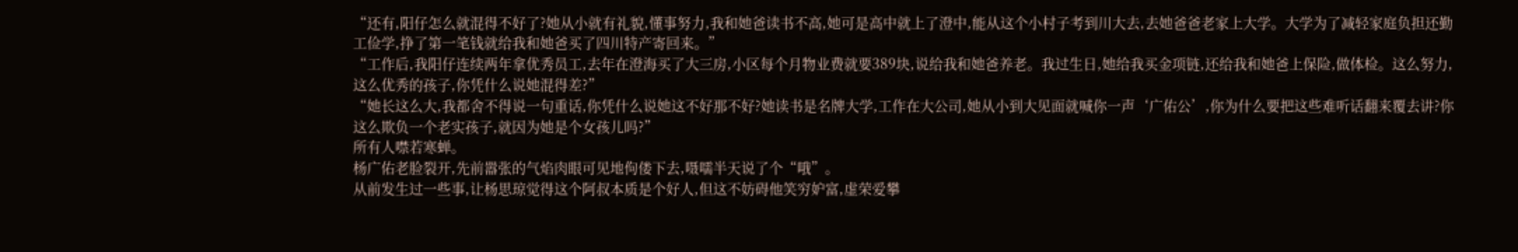“还有,阳仔怎么就混得不好了?她从小就有礼貌,懂事努力,我和她爸读书不高,她可是高中就上了澄中,能从这个小村子考到川大去,去她爸爸老家上大学。大学为了减轻家庭负担还勤工俭学,挣了第一笔钱就给我和她爸买了四川特产寄回来。”
“工作后,我阳仔连续两年拿优秀员工,去年在澄海买了大三房,小区每个月物业费就要389块,说给我和她爸养老。我过生日,她给我买金项链,还给我和她爸上保险,做体检。这么努力,这么优秀的孩子,你凭什么说她混得差?”
“她长这么大,我都舍不得说一句重话,你凭什么说她这不好那不好?她读书是名牌大学,工作在大公司,她从小到大见面就喊你一声‘广佑公’,你为什么要把这些难听话翻来覆去讲?你这么欺负一个老实孩子,就因为她是个女孩儿吗?”
所有人噤若寒蝉。
杨广佑老脸裂开,先前嚣张的气焰肉眼可见地佝偻下去,嗫嚅半天说了个“哦”。
从前发生过一些事,让杨思琼觉得这个阿叔本质是个好人,但这不妨碍他笑穷妒富,虚荣爱攀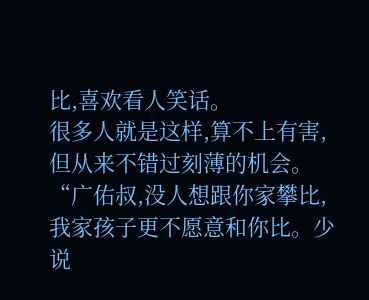比,喜欢看人笑话。
很多人就是这样,算不上有害,但从来不错过刻薄的机会。
“广佑叔,没人想跟你家攀比,我家孩子更不愿意和你比。少说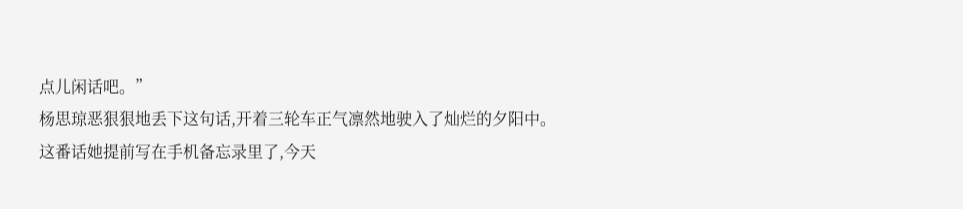点儿闲话吧。”
杨思琼恶狠狠地丢下这句话,开着三轮车正气凛然地驶入了灿烂的夕阳中。
这番话她提前写在手机备忘录里了,今天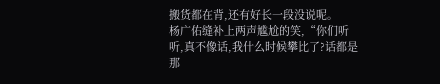搬货都在背,还有好长一段没说呢。
杨广佑缝补上两声尴尬的笑,“你们听听,真不像话,我什么时候攀比了?话都是那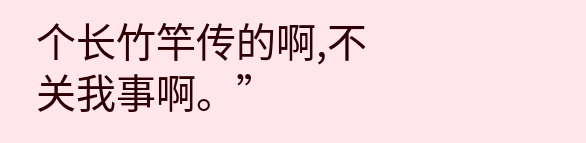个长竹竿传的啊,不关我事啊。”